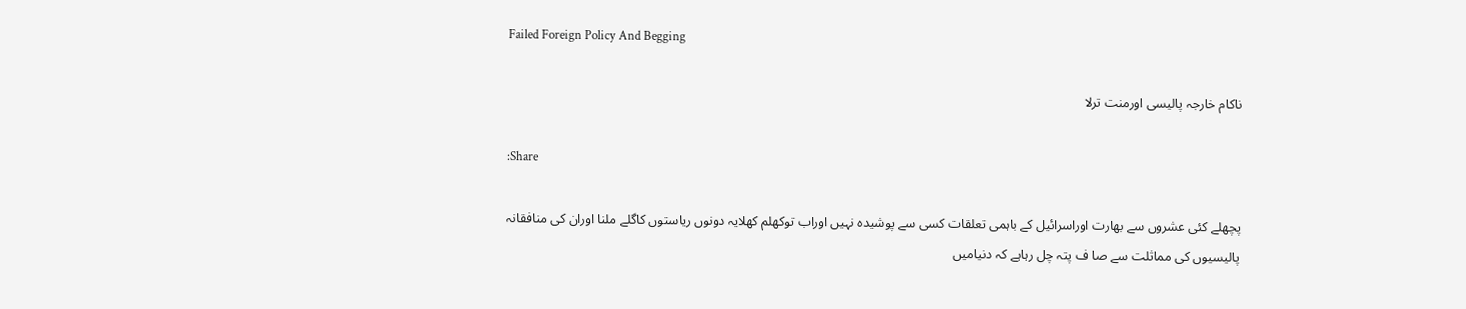Failed Foreign Policy And Begging

ناکام خارجہ پالیسی اورمنت ترلا

:Share

پچھلے کئی عشروں سے بھارت اوراسرائیل کے باہمی تعلقات کسی سے پوشیدہ نہیں اوراب توکھلم کھلایہ دونوں ریاستوں کاگلے ملنا اوران کی منافقانہ پالیسیوں کی مماثلت سے صا ف پتہ چل رہاہے کہ دنیامیں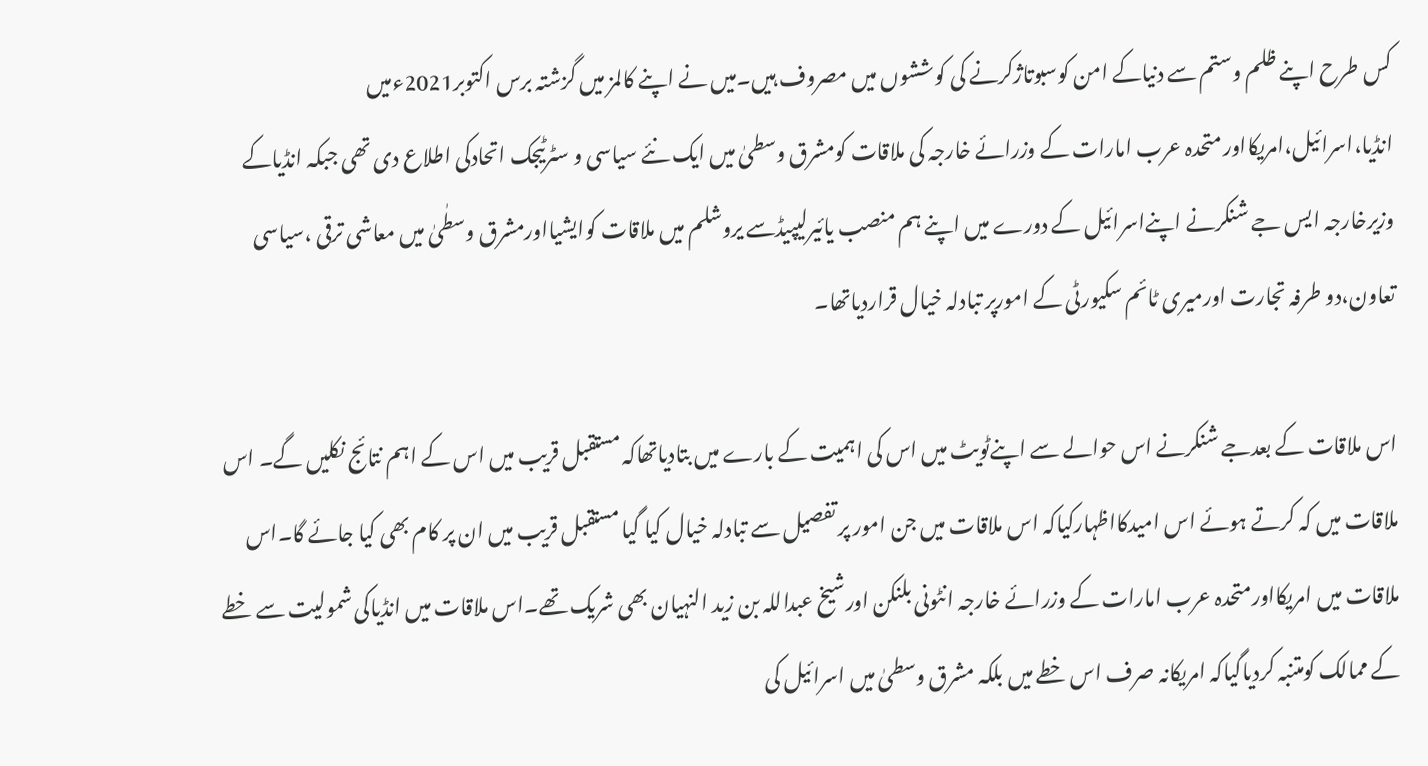کس طرح اپنے ظلم وستم سے دنیاکے امن کوسبوتاژکرنے کی کوششوں میں مصروف ہیں۔میں نے اپنے کالمز میں گزشتہ برس اکتوبر2021ءمیں انڈیا،اسرائیل،امریکااور متحدہ عرب امارات کے وزرائے خارجہ کی ملاقات کومشرق وسطیٰ میں ایک نئے سیاسی و سٹرٹیجک اتحادکی اطلاع دی تھی جبکہ انڈیاکے وزیرخارجہ ایس جے شنکرنے اپنےاسرائیل کے دورے میں اپنے ہم منصب یائیرلیپیڈسے یروشلم میں ملاقات کوایشیااورمشرق وسطٰیٰ میں معاشی ترقی ،سیاسی تعاون،دو طرفہ تجارت اورمیری ٹائم سکیورٹی کے امورپر تبادلہ خیال قراردیاتھا۔

اس ملاقات کے بعدجے شنکرنے اس حوالے سے اپنےٹویٹ میں اس کی اہمیت کے بارے میں بتادیاتھاکہ مستقبل قریب میں اس کے اہم نتائج نکلیں گے۔ اس ملاقات میں کہ کرتے ہوئے اس امیدکااظہارکیاکہ اس ملاقات میں جن امور پر تفصیل سے تبادلہ خیال کیا گیا مستقبل قریب میں ان پر کام بھی کیا جائے گا۔اس ملاقات میں امریکااورمتحدہ عرب امارات کے وزرائے خارجہ انٹونی بلنکن اورشیخ عبداللہ بن زید النہیان بھی شریک تھے۔اس ملاقات میں انڈیاکی شمولیت سے خطے کے ممالک کومتنبہ کردیاگیاکہ امریکانہ صرف اس خطے میں بلکہ مشرق وسطیٰ میں اسرائیل کی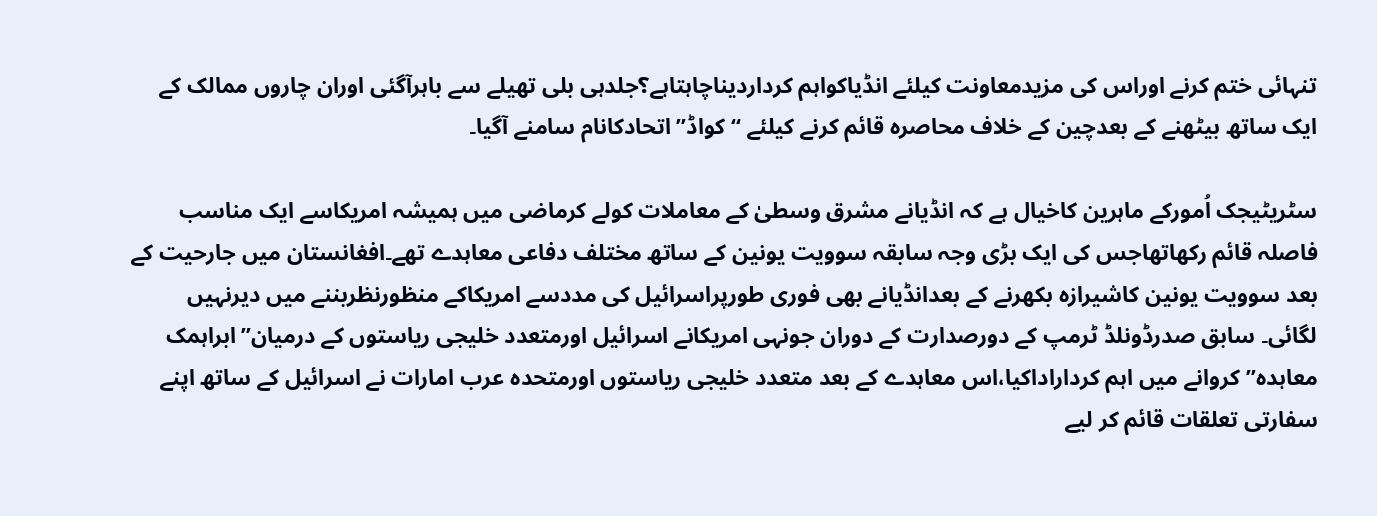تنہائی ختم کرنے اوراس کی مزیدمعاونت کیلئے انڈیاکواہم کرداردیناچاہتاہے؟جلدہی بلی تھیلے سے باہرآگئی اوران چاروں ممالک کے ایک ساتھ بیٹھنے کے بعدچین کے خلاف محاصرہ قائم کرنے کیلئے “کواڈ” اتحادکانام سامنے آگیا۔

سٹریٹیجک اُمورکے ماہرین کاخیال ہے کہ انڈیانے مشرق وسطیٰ کے معاملات کولے کرماضی میں ہمیشہ امریکاسے ایک مناسب فاصلہ قائم رکھاتھاجس کی ایک بڑی وجہ سابقہ سوویت یونین کے ساتھ مختلف دفاعی معاہدے تھے۔افغانستان میں جارحیت کے بعد سوویت یونین کاشیرازہ بکھرنے کے بعدانڈیانے بھی فوری طورپراسرائیل کی مددسے امریکاکے منظورنظربننے میں دیرنہیں لگائی۔ سابق صدرڈونلڈ ٹرمپ کے دورصدارت کے دوران جونہی امریکانے اسرائیل اورمتعدد خلیجی ریاستوں کے درمیان”ابراہمک معاہدہ” کروانے میں اہم کرداراداکیا،اس معاہدے کے بعد متعدد خلیجی ریاستوں اورمتحدہ عرب امارات نے اسرائیل کے ساتھ اپنے سفارتی تعلقات قائم کر لیے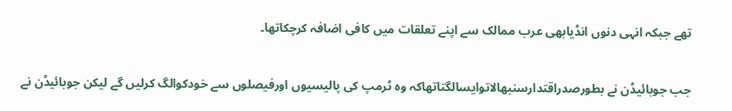تھے جبکہ انہی دنوں انڈیابھی عرب ممالک سے اپنے تعلقات میں کافی اضافہ کرچکاتھا۔

جب جوبائیڈن نے بطورصدراقتدارسنبھالاتوایسالگتاتھاکہ وہ ٹرمپ کی پالیسیوں اورفیصلوں سے خودکوالگ کرلیں گے لیکن جوبائیڈن نے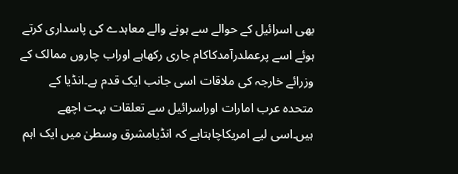بھی اسرائیل کے حوالے سے ہونے والے معاہدے کی پاسداری کرتے ہوئے اسے پرعملدرآمدکاکام جاری رکھاہے اوراب چاروں ممالک کے وزرائے خارجہ کی ملاقات اسی جانب ایک قدم ہے۔انڈیا کے متحدہ عرب امارات اوراسرائیل سے تعلقات بہت اچھے ہیں۔اسی لیے امریکاچاہتاہے کہ انڈیامشرق وسطیٰ میں ایک اہم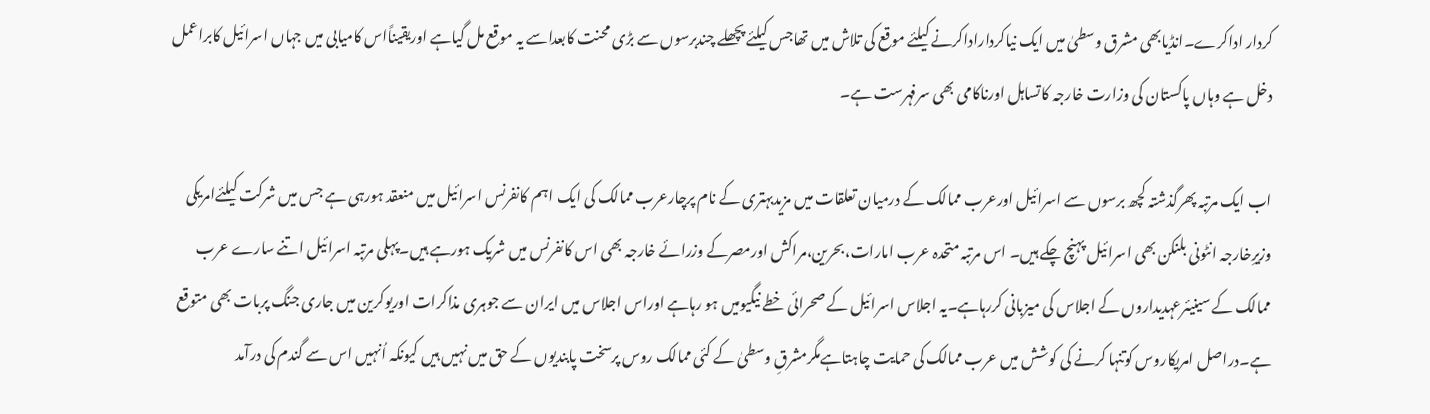کردار اداکرے۔انڈیابھی مشرق وسطیٰ میں ایک نیاکرداراداکرنے کیلئے موقع کی تلاش میں تھاجس کیلئے پچھلے چندبرسوں سے بڑی محنت کابعداسے یہ موقع مل گیاہے اوریقیناًاس کامیابی میں جہاں اسرائیل کابراعمل دخل ہے وہاں پاکستان کی وزارت خارجہ کاتساہل اورناکامی بھی سرفہرست ہے۔

اب ایک مرتبہ پھرگذشتہ کچھ برسوں سے اسرائیل اورعرب ممالک کے درمیان تعلقات میں مزیدبہتری کے نام پرچارعرب ممالک کی ایک اہم کانفرنس اسرائیل میں منعقد ہورہی ہے جس میں شرکت کیلئےامریکی وزیرِخارجہ انٹونی بلنکن بھی اسرائیل پہنچ چکے ہیں۔ اس مرتبہ متحدہ عرب امارات،بحرین،مراکش اورمصرکے وزرائے خارجہ بھی اس کانفرنس میں شریک ہورہے ہیں۔پہلی مرتبہ اسرائیل اتنے سارے عرب ممالک کے سینیئرعہدیداروں کے اجلاس کی میزبانی کررہاہے۔یہ اجلاس اسرائیل کے صحرائی خطے نیگیومیں ہو رہاہے اوراس اجلاس میں ایران سے جوہری مذاکرات اوریوکرین میں جاری جنگ پربات بھی متوقع ہے۔دراصل امریکاروس کوتنہا کرنے کی کوشش میں عرب ممالک کی حمایت چاہتاہےمگرمشرقِ وسطیٰ کے کئی ممالک روس پرسخت پابندیوں کے حق میں نہیں ہیں کیونکہ اُنہیں اس سے گندم کی درآمد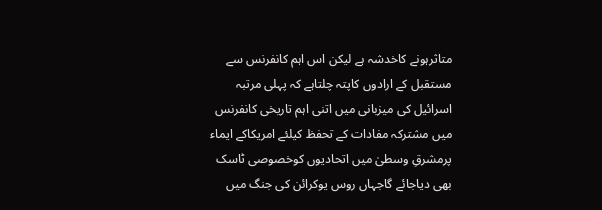متاثرہونے کاخدشہ ہے لیکن اس اہم کانفرنس سے مستقبل کے ارادوں کاپتہ چلتاہے کہ پہلی مرتبہ اسرائیل کی میزبانی میں اتنی اہم تاریخی کانفرنس میں مشترکہ مفادات کے تحفظ کیلئے امریکاکے ایماء پرمشرقِ وسطیٰ میں اتحادیوں کوخصوصی ٹاسک بھی دیاجائے گاجہاں روس یوکرائن کی جنگ میں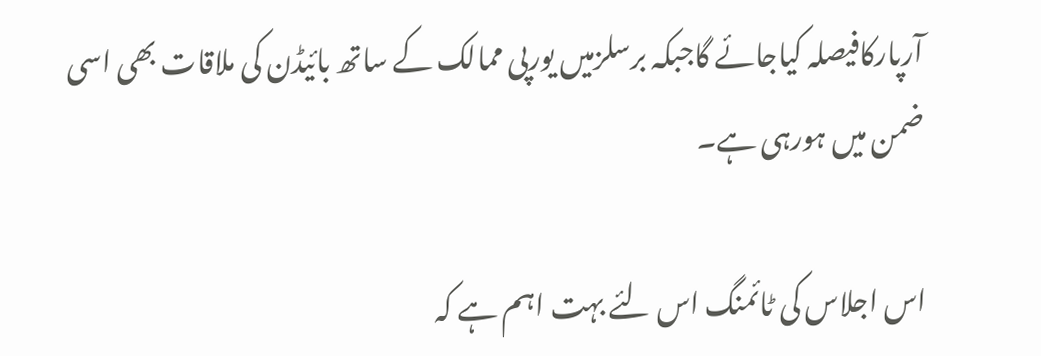آرپارکافیصلہ کیاجائے گاجبکہ برسلزمیں یورپی ممالک کے ساتھ بائیڈن کی ملاقات بھی اسی ضمن میں ہورہی ہے۔

اس اجلاس کی ٹائمنگ اس لئے بہت اہم ہے کہ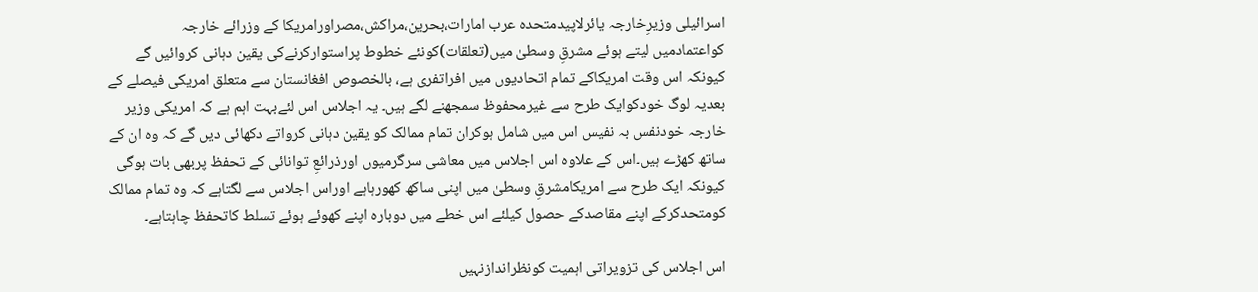اسرائیلی وزیرِخارجہ یائرلاپیدمتحدہ عرب امارات،بحرین،مراکش،مصراورامریکا کے وزرائے خارجہ کواعتمادمیں لیتے ہوئے مشرقِ وسطیٰ میں(تعلقات)کونئے خطوط پراستوارکرنےکی یقین دہانی کروائیں گے کیونکہ اس وقت امریکاکے تمام اتحادیوں میں افراتفری ہے، بالخصوص افغانستان سے متعلق امریکی فیصلے کے بعدیہ لوگ خودکوایک طرح سے غیرمحفوظ سمجھنے لگے ہیں۔ یہ اجلاس اس لئےبہت اہم ہے کہ امریکی وزیر خارجہ خودنفس بہ نفیس اس میں شامل ہوکران تمام ممالک کو یقین دہانی کرواتے دکھائی دیں گے کہ وہ ان کے ساتھ کھڑے ہیں۔اس کے علاوہ اس اجلاس میں معاشی سرگرمیوں اورذرائعِ توانائی کے تحفظ پربھی بات ہوگی کیونکہ ایک طرح سے امریکامشرقِ وسطیٰ میں اپنی ساکھ کھورہاہے اوراس اجلاس سے لگتاہے کہ وہ تمام ممالک کومتحدکرکے اپنے مقاصدکے حصول کیلئے اس خطے میں دوبارہ اپنے کھوئے ہوئے تسلط کاتحفظ چاہتاہے۔

اس اجلاس کی تزویراتی اہمیت کونظراندازنہیں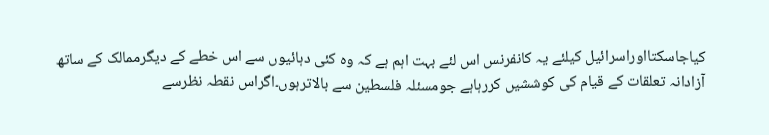کیاجاسکتااوراسرائیل کیلئے یہ کانفرنس اس لئے بہت اہم ہے کہ وہ کئی دہائیوں سے اس خطے کے دیگرممالک کے ساتھ آزادانہ تعلقات کے قیام کی کوششیں کررہاہے جومسئلہ فلسطین سے بالاترہوں۔اگراس نقطہ نظرسے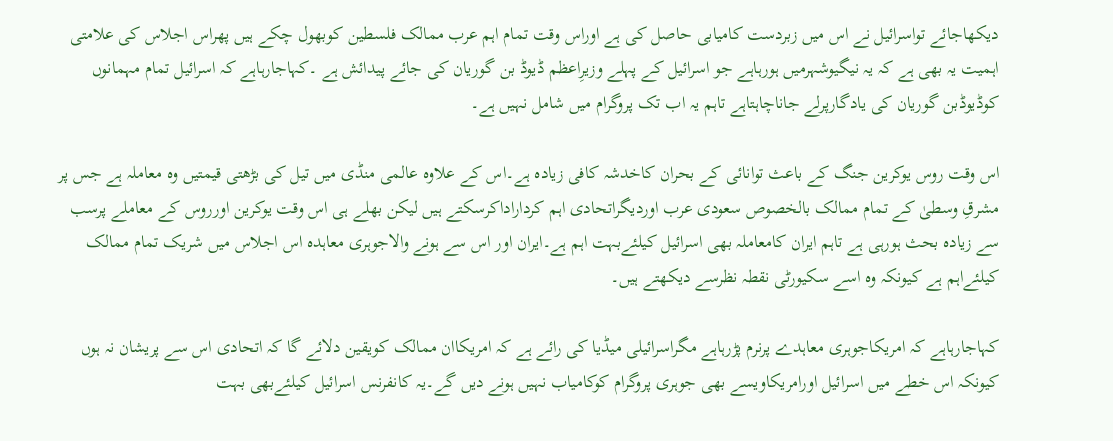دیکھاجائے تواسرائیل نے اس میں زبردست کامیابی حاصل کی ہے اوراس وقت تمام اہم عرب ممالک فلسطین کوبھول چکے ہیں پھراس اجلاس کی علامتی اہمیت یہ بھی ہے کہ یہ نیگیوشہرمیں ہورہاہے جو اسرائیل کے پہلے وزیرِاعظم ڈیوڈ بن گوریان کی جائے پیدائش ہے ۔کہاجارہاہے کہ اسرائیل تمام مہمانوں کوڈیوڈبن گوریان کی یادگارپرلے جاناچاہتاہے تاہم یہ اب تک پروگرام میں شامل نہیں ہے۔

اس وقت روس یوکرین جنگ کے باعث توانائی کے بحران کاخدشہ کافی زیادہ ہے۔اس کے علاوہ عالمی منڈی میں تیل کی بڑھتی قیمتیں وہ معاملہ ہے جس پر مشرقِ وسطیٰ کے تمام ممالک بالخصوص سعودی عرب اوردیگراتحادی اہم کرداراداکرسکتے ہیں لیکن بھلے ہی اس وقت یوکرین اورروس کے معاملے پرسب سے زیادہ بحث ہورہی ہے تاہم ایران کامعاملہ بھی اسرائیل کیلئےبہت اہم ہے۔ایران اور اس سے ہونے والاجوہری معاہدہ اس اجلاس میں شریک تمام ممالک کیلئےاہم ہے کیونکہ وہ اسے سکیورٹی نقطہ نظرسے دیکھتے ہیں۔

کہاجارہاہے کہ امریکاجوہری معاہدے پرنرم پڑرہاہے مگراسرائیلی میڈیا کی رائے ہے کہ امریکاان ممالک کویقین دلائے گا کہ اتحادی اس سے پریشان نہ ہوں کیونکہ اس خطے میں اسرائیل اورامریکاویسے بھی جوہری پروگرام کوکامیاب نہیں ہونے دیں گے۔یہ کانفرنس اسرائیل کیلئےبھی بہت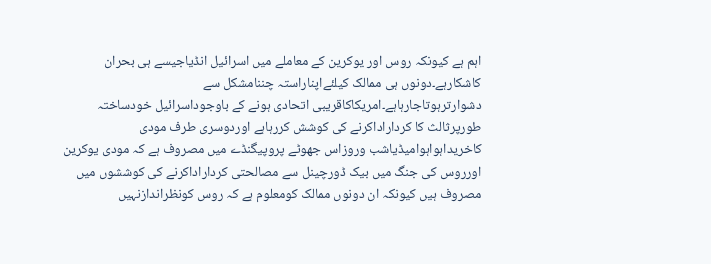اہم ہے کیونکہ روس اور یوکرین کے معاملے میں اسرائیل انڈیاجیسے ہی بحران کاشکارہے۔دونوں ہی ممالک کیلئےاپناراستہ چننامشکل سے دشوارترہوتاجارہاہے۔امریکاکاقریبی اتحادی ہونے کے باوجوداسرائیل خودساختہ طورپرثالث کا کرداراداکرنے کی کوشش کررہاہے اوردوسری طرف مودی کاخریداہواہوامیڈیاشب وروزاس جھوٹے پروپیگنڈے میں مصروف ہے کہ مودی یوکرین اورروس کی جنگ میں بیک ڈورچینل سے مصالحتی کرداراداکرنے کی کوششوں میں مصروف ہیں کیونکہ ان دونوں ممالک کومعلوم ہے کہ روس کونظراندازنہیں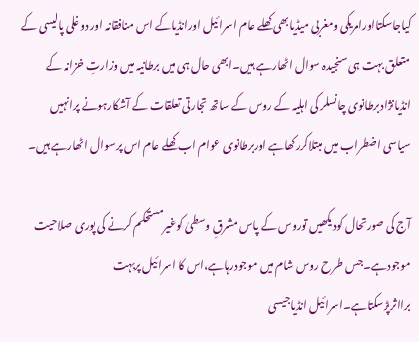کیاجاسکتااورامریکی ومغربی میڈیابھی کھلے عام اسرائیل اورانڈیاکے اس منافقانہ اور دوغلی پالیسی کے متعلق بہت ہی سنجیدہ سوال اٹھارہے ہیں۔ابھی حال ہی میں برطانیہ میں وزارتِ خزانہ کے انڈیانژادبرطانوی چانسلر کی اہلیہ کے روس کے ساتھ تجارتی تعلقات کے آشکارہونے پرانہیں سیاسی اضطراب میں مبتلاکررکھاہے اوربرطانوی عوام اب کھلے عام اس پرسوال اٹھارہے ہیں۔

آج کی صورتحال کودیکھیں توروس کے پاس مشرقِ وسطیٰ کوغیرمستحکم کرنے کی پوری صلاحیت موجودہے۔جس طرح روس شام میں موجودرہاہے،اس کا اسرائیل پربہت برااثرپڑسکتاہے۔اسرائیل انڈیاجیسی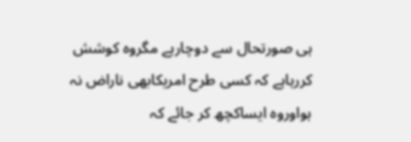ہی صورتحال سے دوچارہے مگروہ کوشش کررہاہے کہ کسی طرح امریکابھی ناراض نہ ہواوروہ ایساکچھ کر جائے کہ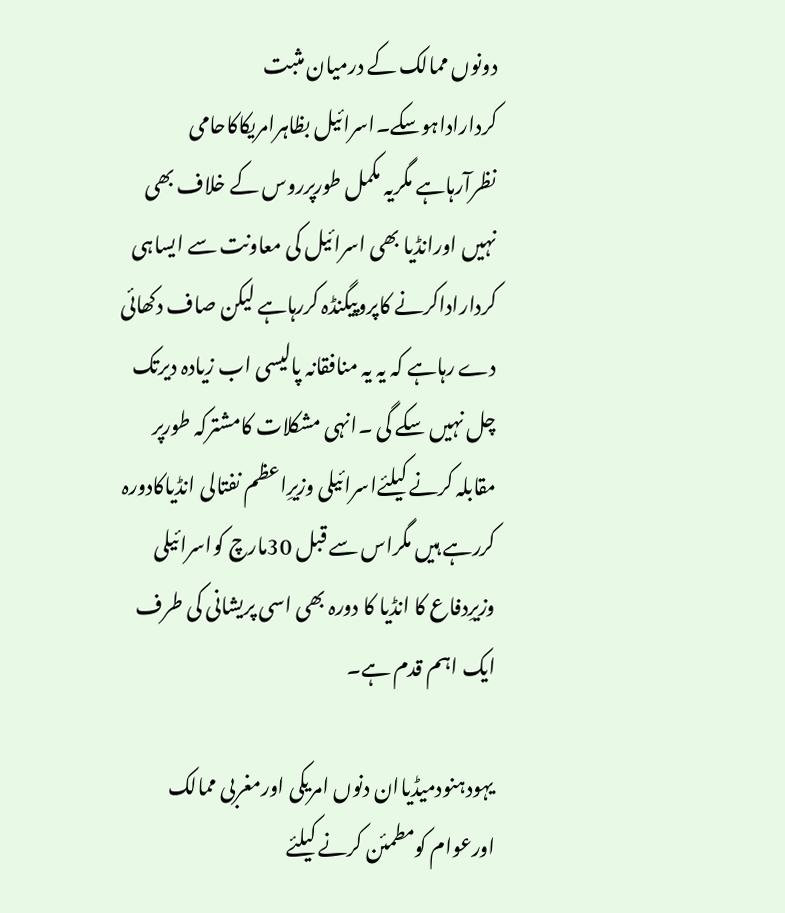دونوں ممالک کے درمیان مثبت کرداراداہوسکے۔اسرائیل بظاہرامریکاکاحامی نظرآرہاہے مگریہ مکمل طورپرروس کے خلاف بھی نہیں اورانڈیا بھی اسرائیل کی معاونت سے ایساہی کرداراداکرنے کاپروپیگنڈہ کررہاہے لیکن صاف دکھائی دے رہاہے کہ یہ یہ منافقانہ پالیسی اب زیادہ دیرتک چل نہیں سکے گی ۔انہی مشکلات کامشترکہ طورپر مقابلہ کرنے کیلئےاسرائیلی وزیرِاعظم نفتالی انڈیاکادورہ کررہے ہیں مگراس سے قبل 30مارچ کواسرائیلی وزیرِدفاع کا انڈیا کا دورہ بھی اسی پریشانی کی طرف ایک اہم قدم ہے۔

یہودہنودمیڈیاان دنوں امریکی اورمغربی ممالک اورعوام کومطمئن کرنے کیلئے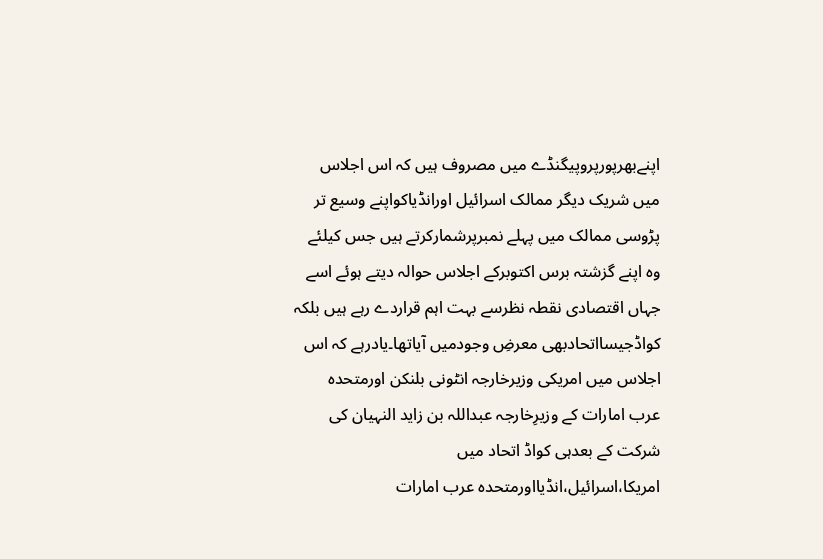اپنےبھرپورپروپیگنڈے میں مصروف ہیں کہ اس اجلاس میں شریک دیگر ممالک اسرائیل اورانڈیاکواپنے وسیع تر پڑوسی ممالک میں پہلے نمبرپرشمارکرتے ہیں جس کیلئے وہ اپنے گزشتہ برس اکتوبرکے اجلاس حوالہ دیتے ہوئے اسے جہاں اقتصادی نقطہ نظرسے بہت اہم قراردے رہے ہیں بلکہ کواڈجیسااتحادبھی معرضِ وجودمیں آیاتھا۔یادرہے کہ اس اجلاس میں امریکی وزیرخارجہ انٹونی بلنکن اورمتحدہ عرب امارات کے وزیرِخارجہ عبداللہ بن زاید النہیان کی شرکت کے بعدہی کواڈ اتحاد میں امریکا،اسرائیل،انڈیااورمتحدہ عرب امارات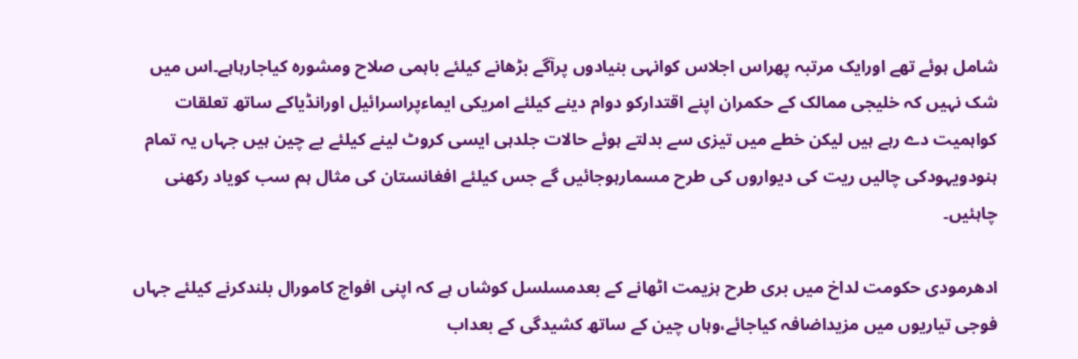شامل ہوئے تھے اورایک مرتبہ پھراس اجلاس کوانہی بنیادوں پرآگے بڑھانے کیلئے باہمی صلاح ومشورہ کیاجارہاہے۔اس میں شک نہیں کہ خلیجی ممالک کے حکمران اپنے اقتدارکو دوام دینے کیلئے امریکی ایماءپراسرائیل اورانڈیاکے ساتھ تعلقات کواہمیت دے رہے ہیں لیکن خطے میں تیزی سے بدلتے ہوئے حالات جلدہی ایسی کروٹ لینے کیلئے بے چین ہیں جہاں یہ تمام ہنودویہودکی چالیں ریت کی دیواروں کی طرح مسمارہوجائیں گے جس کیلئے افغانستان کی مثال ہم سب کویاد رکھنی چاہئیں۔

ادھرمودی حکومت لداخ میں بری طرح ہزیمت اٹھانے کے بعدمسلسل کوشاں ہے کہ اپنی افواج کامورال بلندکرنے کیلئے جہاں فوجی تیاریوں میں مزیداضافہ کیاجائے،وہاں چین کے ساتھ کشیدگی کے بعداب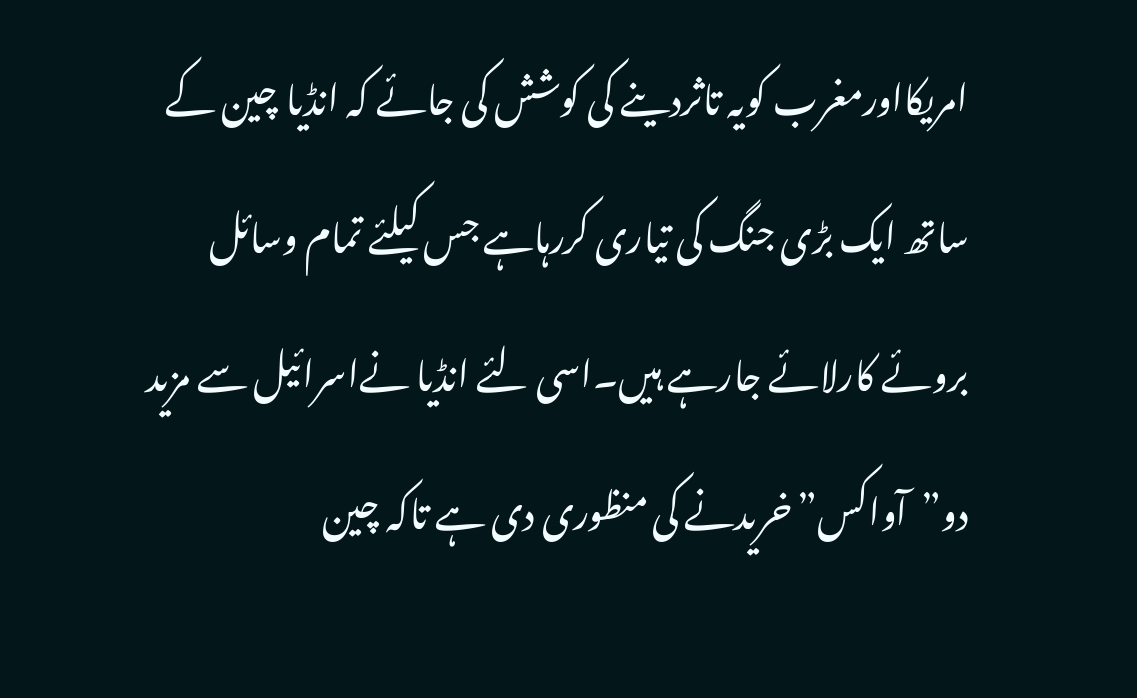امریکااورمغرب کویہ تاثردینے کی کوشش کی جائے کہ انڈیا چین کے ساتھ ایک بڑی جنگ کی تیاری کررہاہے جس کیلئے تمام وسائل بروئے کارلائے جارہے ہیں۔اسی لئے انڈیا نےاسرائیل سے مزید دو”آواکس”خریدنے کی منظوری دی ہے تاکہ چین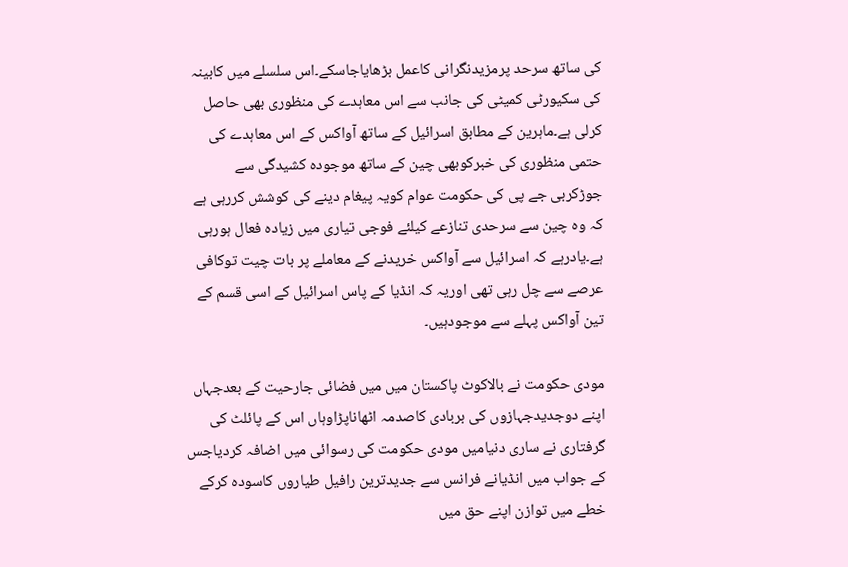کی ساتھ سرحد پرمزیدنگرانی کاعمل بڑھایاجاسکے۔اس سلسلے میں کابینہ کی سکیورٹی کمیٹی کی جانب سے اس معاہدے کی منظوری بھی حاصل کرلی ہے۔ماہرین کے مطابق اسرائیل کے ساتھ آواکس کے اس معاہدے کی حتمی منظوری کی خبرکوبھی چین کے ساتھ موجودہ کشیدگی سے جوڑکربی جے پی کی حکومت عوام کویہ پیغام دینے کی کوشش کررہی ہے کہ وہ چین سے سرحدی تنازعے کیلئے فوجی تیاری میں زیادہ فعال ہورہی ہے۔یادرہے کہ اسرائیل سے آواکس خریدنے کے معاملے پر بات چیت توکافی عرصے سے چل رہی تھی اوریہ کہ انڈیا کے پاس اسرائیل کے اسی قسم کے تین آواکس پہلے سے موجودہیں۔

مودی حکومت نے بالاکوٹ پاکستان میں میں فضائی جارحیت کے بعدجہاں اپنے دوجدیدجہازوں کی بربادی کاصدمہ اٹھاناپڑاوہاں اس کے پائلٹ کی گرفتاری نے ساری دنیامیں مودی حکومت کی رسوائی میں اضافہ کردیاجس کے جواب میں انڈیانے فرانس سے جدیدترین رافیل طیاروں کاسودہ کرکے خطے میں توازن اپنے حق میں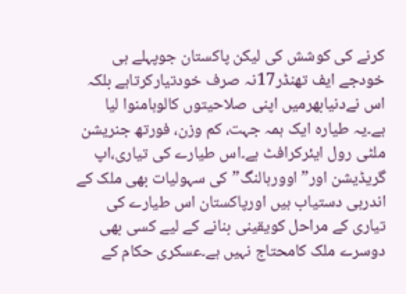کرنے کی کوشش کی لیکن پاکستان جوپہلے ہی خودجے ایف تھنڈر17نہ صرف خودتیارکرتاہے بلکہ اس نےدنیابھرمیں اپنی صلاحیتوں کالوہامنوا لیا ہے۔یہ طیارہ ایک ہمہ جہت، کم وزن، فورتھ جنریشن ملٹی رول ایئرکرافٹ ہے۔اس طیارے کی تیاری،اپ گریڈیشن اور”اوورہالنگ”کی سہولیات بھی ملک کے اندرہی دستیاب ہیں اورپاکستان اس طیارے کی تیاری کے مراحل کویقینی بنانے کے لیے کسی بھی دوسرے ملک کامحتاج نہیں ہے۔عسکری حکام کے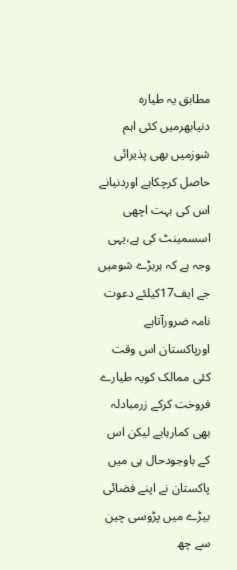مطابق یہ طیارہ دنیابھرمیں کئی اہم شوزمیں بھی پذیرائی حاصل کرچکاہے اوردنیانے اس کی بہت اچھی اسسمینٹ کی ہے،یہی وجہ ہے کہ ہربڑے شومیں جے ایف17کیلئے دعوت نامہ ضرورآتاہے اورپاکستان اس وقت کئی ممالک کویہ طیارے فروخت کرکے زرمبادلہ بھی کمارہاہے لیکن اس کے باوجودحال ہی میں پاکستان نے اپنے فضائی بیڑے میں پڑوسی چین سے چھ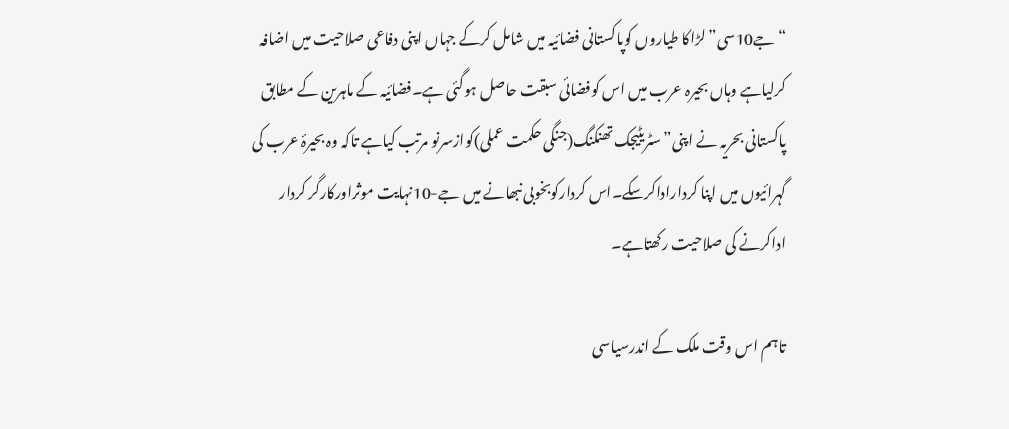“جے10سی”لڑاکا طیاروں کوپاکستانی فضائیہ میں شامل کرکے جہاں اپنی دفاعی صلاحیت میں اضافہ کرلیاہے وہاں بحیرہ عرب میں اس کوفضائی سبقت حاصل ہوگئی ہے۔فضائیہ کے ماہرین کے مطابق پاکستانی بحریہ نے اپنی”سٹریٹیجک تھنکنگ(جنگی حکمت عملی)کوازسرنو مرتب کیاہے تاکہ وہ بحیرۂ عرب کی گہرائیوں میں اپنا کرداراداکرسکے۔اس کردارکوبخوبی نبھانے میں جے-10نہایت موثراورکارگر کردار اداکرنے کی صلاحیت رکھتاہے۔

تاہم اس وقت ملک کے اندرسیاسی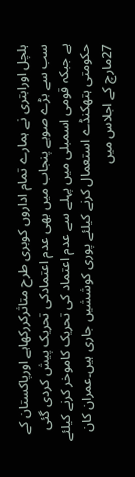ہلچل اورابتری نے ہمارے تمام اداروں کوبری طرح متاثرکررکھاہے اورپاکستان کے سب سے بڑے صوبے پنجاب میں بھی عدم اعتمادکی تحریک پیش کردی گئی ہے جبکہ قومی اسمبلی میں پہلے سے عدم اعتماد کی تحریک کاموخر کرنے کیلئے حکومتی ہتھکنڈے استعمال کرنے کیلئے پوری کوششیں جاری ہیں۔عمران کان 27مارچ کے اجلاس میں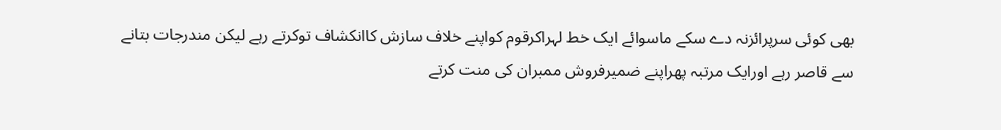بھی کوئی سرپرائزنہ دے سکے ماسوائے ایک خط لہراکرقوم کواپنے خلاف سازش کاانکشاف توکرتے رہے لیکن مندرجات بتانے سے قاصر رہے اورایک مرتبہ پھراپنے ضمیرفروش ممبران کی منت کرتے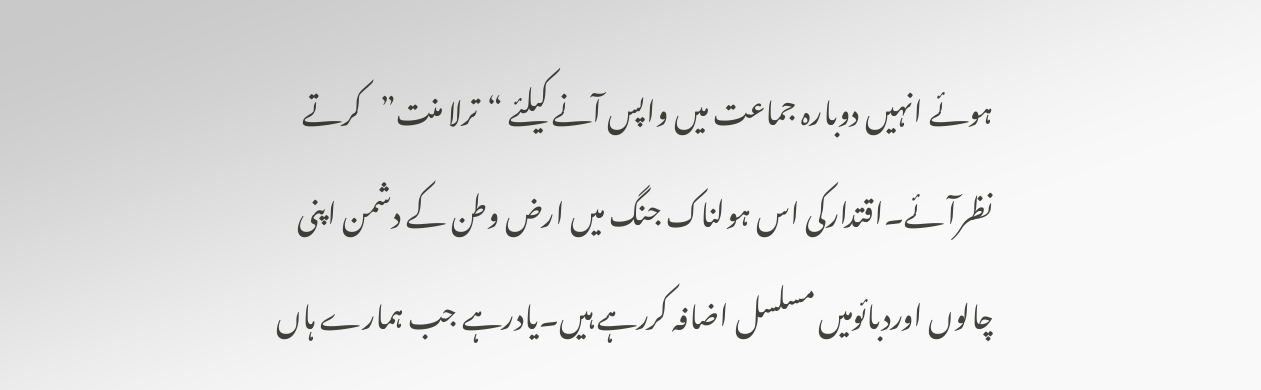ہوئے انہیں دوبارہ جماعت میں واپس آنے کیلئے “ترلا منت”کرتے نظرآئے۔اقتدارکی اس ہولناک جنگ میں ارض وطن کے دشمن اپنی چالوں اوردبائومیں مسلسل اضافہ کررہے ہیں۔یادرہے جب ہمارے ہاں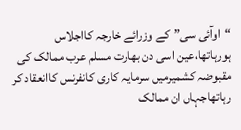“اوآئی سی”کے وزرائے خارجہ کااجلاس ہورہاتھا،عین اسی دن بھارت مسلم عرب ممالک کی مقبوضہ کشمیرمیں سرمایہ کاری کانفرنس کاانعقاد کر رہاتھاجہاں ان ممالک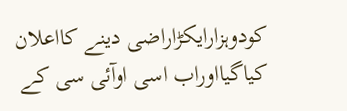کودوہزارایکڑاراضی دینے کااعلان کیاگیااوراب اسی اوآئی سی کے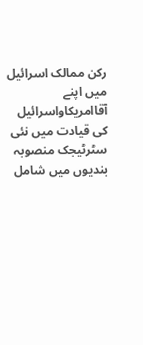رکن ممالک اسرائیل میں اپنے آقاامریکاواسرائیل کی قیادت میں نئی سٹرٹیجک منصوبہ بندیوں میں شامل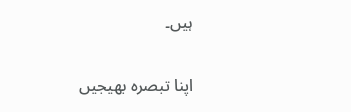ہیں۔

اپنا تبصرہ بھیجیں